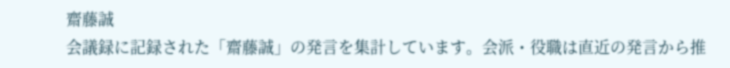齋藤誠
会議録に記録された「齋藤誠」の発言を集計しています。会派・役職は直近の発言から推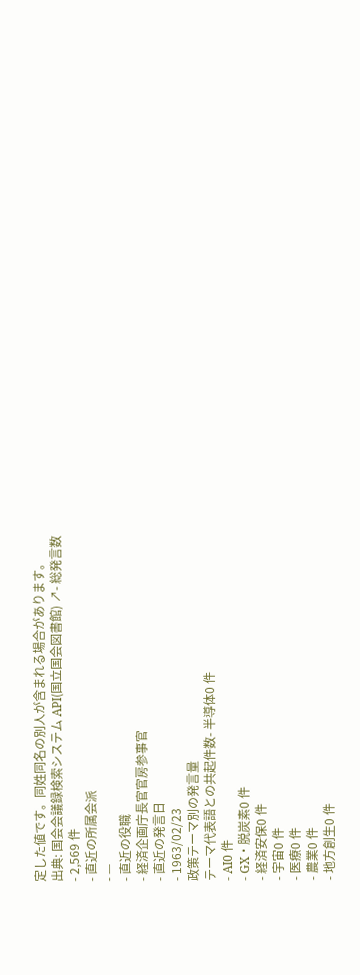定した値です。同姓同名の別人が含まれる場合があります。
出典: 国会会議録検索システム API(国立国会図書館) ↗- 総発言数
- 2,569 件
- 直近の所属会派
- —
- 直近の役職
- 経済企画庁長官官房参事官
- 直近の発言日
- 1963/02/23
政策テーマ別の発言量
テーマ代表語との共起件数- 半導体0 件
- AI0 件
- GX・脱炭素0 件
- 経済安保0 件
- 宇宙0 件
- 医療0 件
- 農業0 件
- 地方創生0 件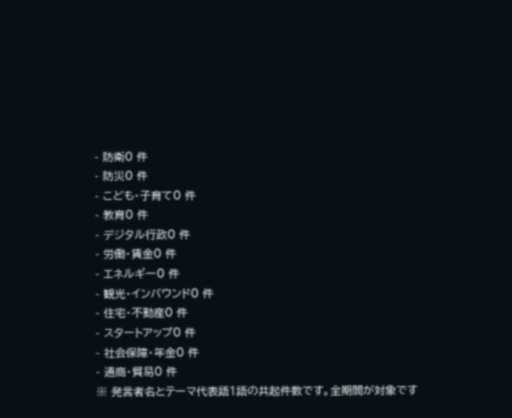- 防衛0 件
- 防災0 件
- こども・子育て0 件
- 教育0 件
- デジタル行政0 件
- 労働・賃金0 件
- エネルギー0 件
- 観光・インバウンド0 件
- 住宅・不動産0 件
- スタートアップ0 件
- 社会保障・年金0 件
- 通商・貿易0 件
※ 発言者名とテーマ代表語1語の共起件数です。全期間が対象です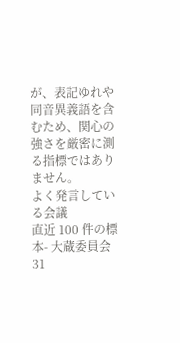が、表記ゆれや 同音異義語を含むため、関心の強さを厳密に測る指標ではありません。
よく発言している会議
直近 100 件の標本- 大蔵委員会31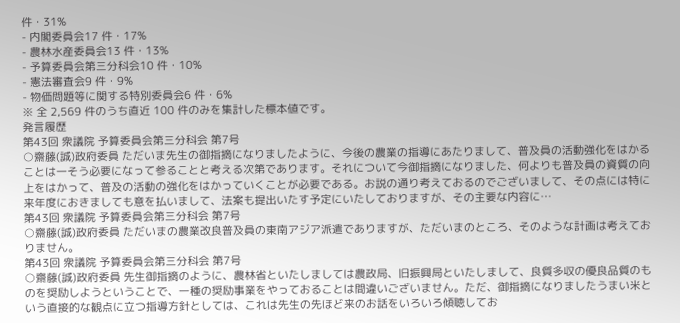件・31%
- 内閣委員会17 件・17%
- 農林水産委員会13 件・13%
- 予算委員会第三分科会10 件・10%
- 憲法審査会9 件・9%
- 物価問題等に関する特別委員会6 件・6%
※ 全 2,569 件のうち直近 100 件のみを集計した標本値です。
発言履歴
第43回 衆議院 予算委員会第三分科会 第7号
○齋藤(誠)政府委員 ただいま先生の御指摘になりましたように、今後の農業の指導にあたりまして、普及員の活動強化をはかることは一そう必要になって参ることと考える次第であります。それについて今御指摘になりました、何よりも普及員の資質の向上をはかって、普及の活動の強化をはかっていくことが必要である。お説の通り考えておるのでございまして、その点には特に来年度におきましても意を払いまして、法案も提出いたす予定にいたしておりますが、その主要な内容に…
第43回 衆議院 予算委員会第三分科会 第7号
○齋藤(誠)政府委員 ただいまの農業改良普及員の東南アジア派遣でありますが、ただいまのところ、そのような計画は考えておりません。
第43回 衆議院 予算委員会第三分科会 第7号
○齋藤(誠)政府委員 先生御指摘のように、農林省といたしましては農政局、旧振興局といたしまして、良質多収の優良品質のものを奨励しようということで、一種の奨励事業をやっておることは間違いございません。ただ、御指摘になりましたうまい米という直接的な観点に立つ指導方針としては、これは先生の先ほど来のお話をいろいろ傾聴してお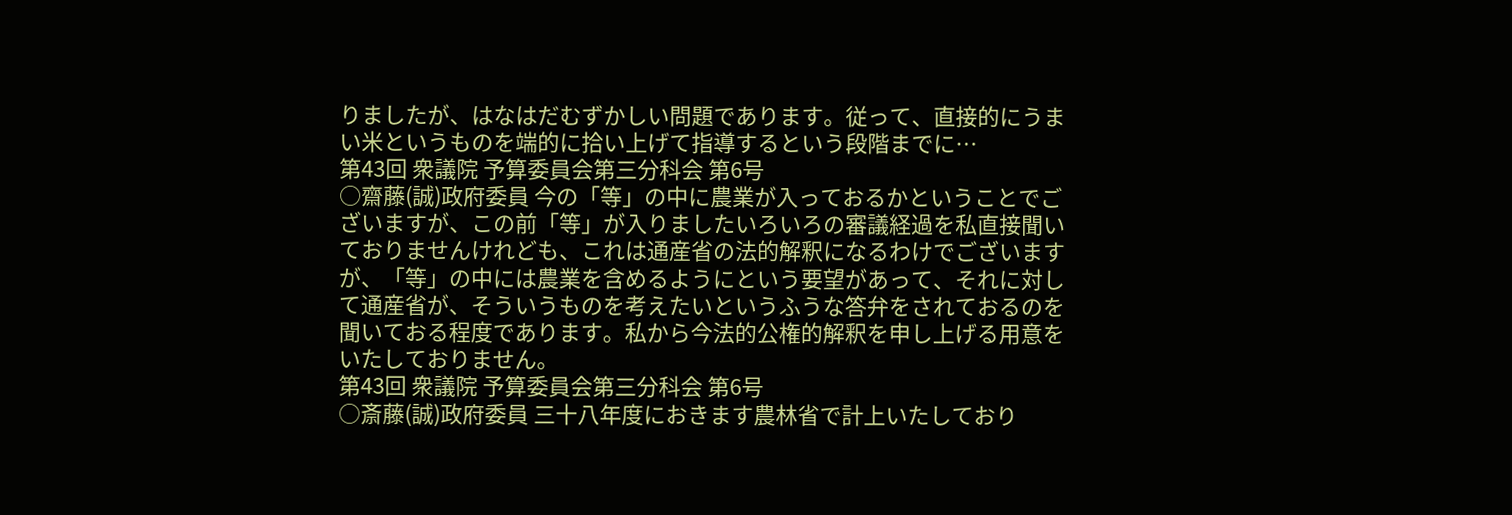りましたが、はなはだむずかしい問題であります。従って、直接的にうまい米というものを端的に拾い上げて指導するという段階までに…
第43回 衆議院 予算委員会第三分科会 第6号
○齋藤(誠)政府委員 今の「等」の中に農業が入っておるかということでございますが、この前「等」が入りましたいろいろの審議経過を私直接聞いておりませんけれども、これは通産省の法的解釈になるわけでございますが、「等」の中には農業を含めるようにという要望があって、それに対して通産省が、そういうものを考えたいというふうな答弁をされておるのを聞いておる程度であります。私から今法的公権的解釈を申し上げる用意をいたしておりません。
第43回 衆議院 予算委員会第三分科会 第6号
○斎藤(誠)政府委員 三十八年度におきます農林省で計上いたしており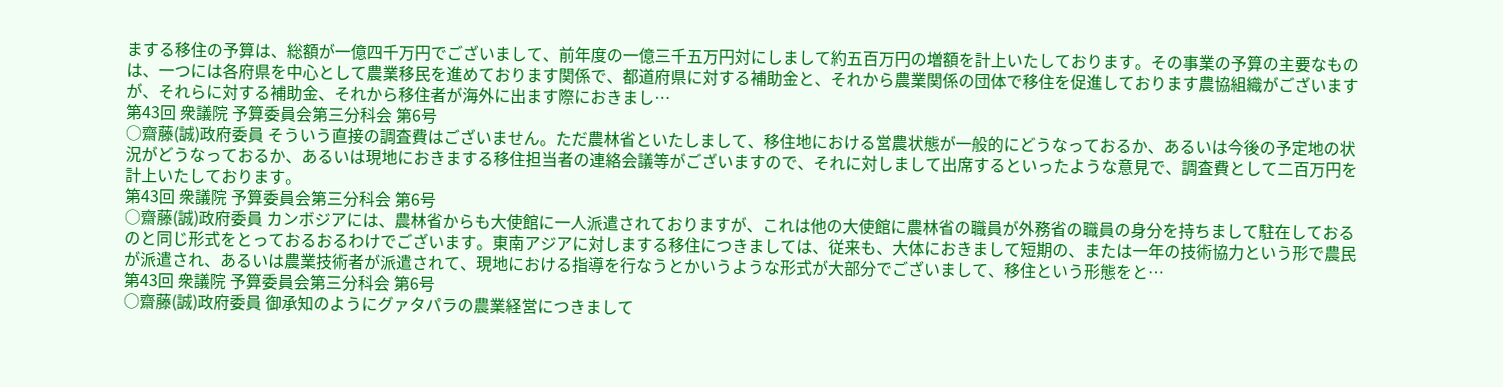まする移住の予算は、総額が一億四千万円でございまして、前年度の一億三千五万円対にしまして約五百万円の増額を計上いたしております。その事業の予算の主要なものは、一つには各府県を中心として農業移民を進めております関係で、都道府県に対する補助金と、それから農業関係の団体で移住を促進しております農協組織がございますが、それらに対する補助金、それから移住者が海外に出ます際におきまし…
第43回 衆議院 予算委員会第三分科会 第6号
○齋藤(誠)政府委員 そういう直接の調査費はございません。ただ農林省といたしまして、移住地における営農状態が一般的にどうなっておるか、あるいは今後の予定地の状況がどうなっておるか、あるいは現地におきまする移住担当者の連絡会議等がございますので、それに対しまして出席するといったような意見で、調査費として二百万円を計上いたしております。
第43回 衆議院 予算委員会第三分科会 第6号
○齋藤(誠)政府委員 カンボジアには、農林省からも大使館に一人派遣されておりますが、これは他の大使館に農林省の職員が外務省の職員の身分を持ちまして駐在しておるのと同じ形式をとっておるおるわけでございます。東南アジアに対しまする移住につきましては、従来も、大体におきまして短期の、または一年の技術協力という形で農民が派遣され、あるいは農業技術者が派遣されて、現地における指導を行なうとかいうような形式が大部分でございまして、移住という形態をと…
第43回 衆議院 予算委員会第三分科会 第6号
○齋藤(誠)政府委員 御承知のようにグァタパラの農業経営につきまして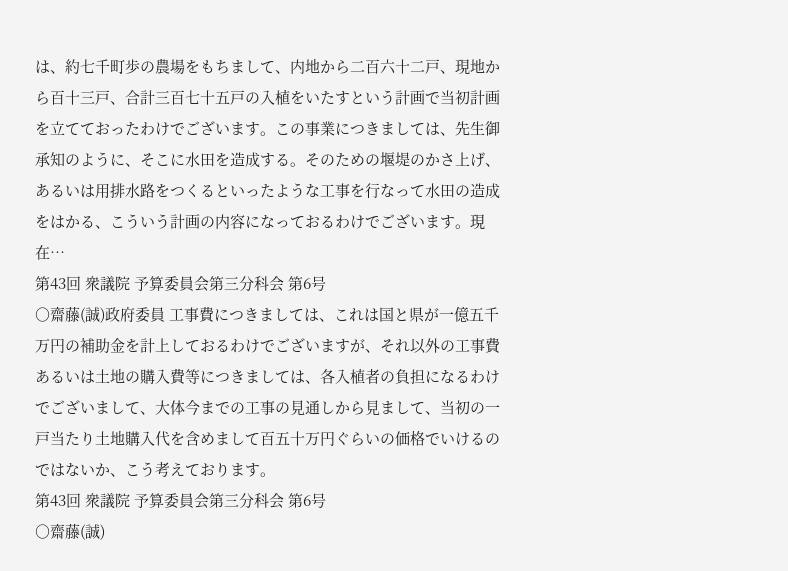は、約七千町歩の農場をもちまして、内地から二百六十二戸、現地から百十三戸、合計三百七十五戸の入植をいたすという計画で当初計画を立てておったわけでございます。この事業につきましては、先生御承知のように、そこに水田を造成する。そのための堰堤のかさ上げ、あるいは用排水路をつくるといったような工事を行なって水田の造成をはかる、こういう計画の内容になっておるわけでございます。現在…
第43回 衆議院 予算委員会第三分科会 第6号
○齋藤(誠)政府委員 工事費につきましては、これは国と県が一億五千万円の補助金を計上しておるわけでございますが、それ以外の工事費あるいは土地の購入費等につきましては、各入植者の負担になるわけでございまして、大体今までの工事の見通しから見まして、当初の一戸当たり土地購入代を含めまして百五十万円ぐらいの価格でいけるのではないか、こう考えております。
第43回 衆議院 予算委員会第三分科会 第6号
○齋藤(誠)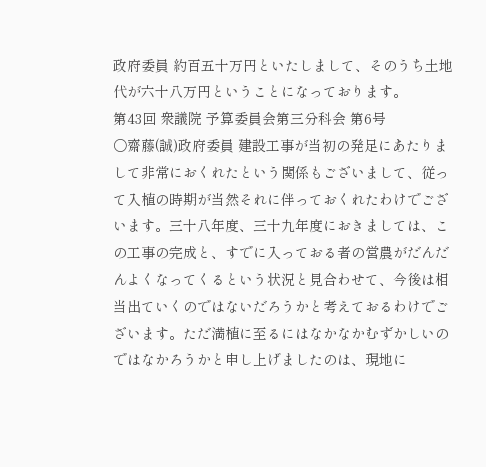政府委員 約百五十万円といたしまして、そのうち土地代が六十八万円ということになっております。
第43回 衆議院 予算委員会第三分科会 第6号
○齋藤(誠)政府委員 建設工事が当初の発足にあたりまして非常におくれたという関係もございまして、従って入植の時期が当然それに伴っておくれたわけでございます。三十八年度、三十九年度におきましては、この工事の完成と、すでに入っておる者の営農がだんだんよくなってくるという状況と見合わせて、今後は相当出ていくのではないだろうかと考えておるわけでございます。ただ満植に至るにはなかなかむずかしいのではなかろうかと申し上げましたのは、現地に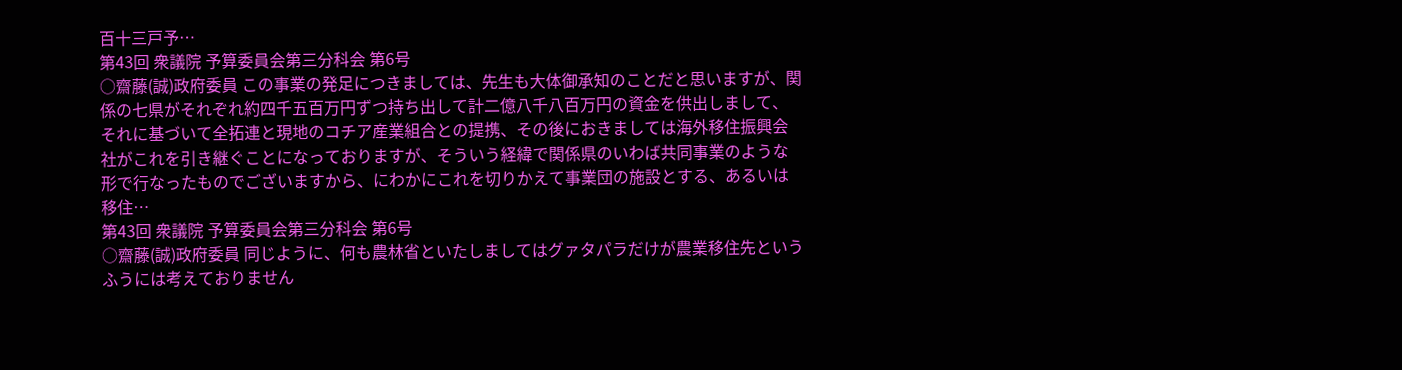百十三戸予…
第43回 衆議院 予算委員会第三分科会 第6号
○齋藤(誠)政府委員 この事業の発足につきましては、先生も大体御承知のことだと思いますが、関係の七県がそれぞれ約四千五百万円ずつ持ち出して計二億八千八百万円の資金を供出しまして、それに基づいて全拓連と現地のコチア産業組合との提携、その後におきましては海外移住振興会社がこれを引き継ぐことになっておりますが、そういう経緯で関係県のいわば共同事業のような形で行なったものでございますから、にわかにこれを切りかえて事業団の施設とする、あるいは移住…
第43回 衆議院 予算委員会第三分科会 第6号
○齋藤(誠)政府委員 同じように、何も農林省といたしましてはグァタパラだけが農業移住先というふうには考えておりません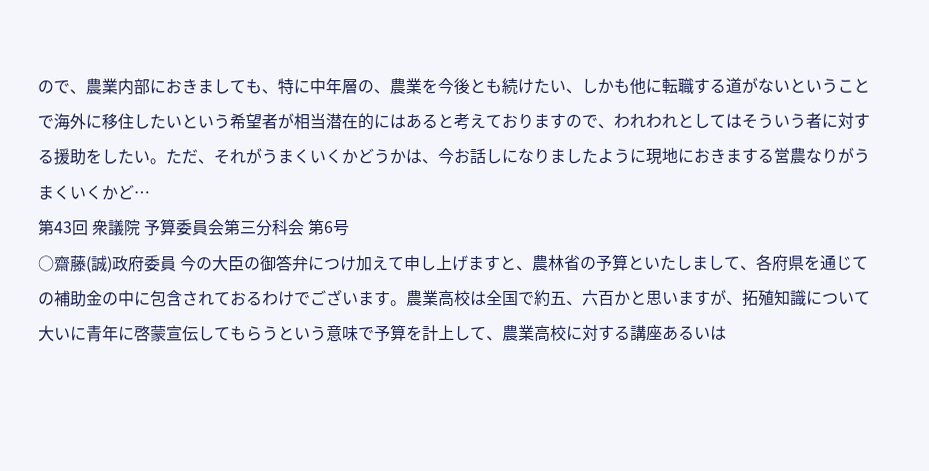ので、農業内部におきましても、特に中年層の、農業を今後とも続けたい、しかも他に転職する道がないということで海外に移住したいという希望者が相当潜在的にはあると考えておりますので、われわれとしてはそういう者に対する援助をしたい。ただ、それがうまくいくかどうかは、今お話しになりましたように現地におきまする営農なりがうまくいくかど…
第43回 衆議院 予算委員会第三分科会 第6号
○齋藤(誠)政府委員 今の大臣の御答弁につけ加えて申し上げますと、農林省の予算といたしまして、各府県を通じての補助金の中に包含されておるわけでございます。農業高校は全国で約五、六百かと思いますが、拓殖知識について大いに青年に啓蒙宣伝してもらうという意味で予算を計上して、農業高校に対する講座あるいは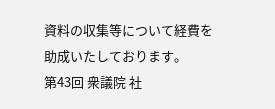資料の収集等について経費を助成いたしております。
第43回 衆議院 社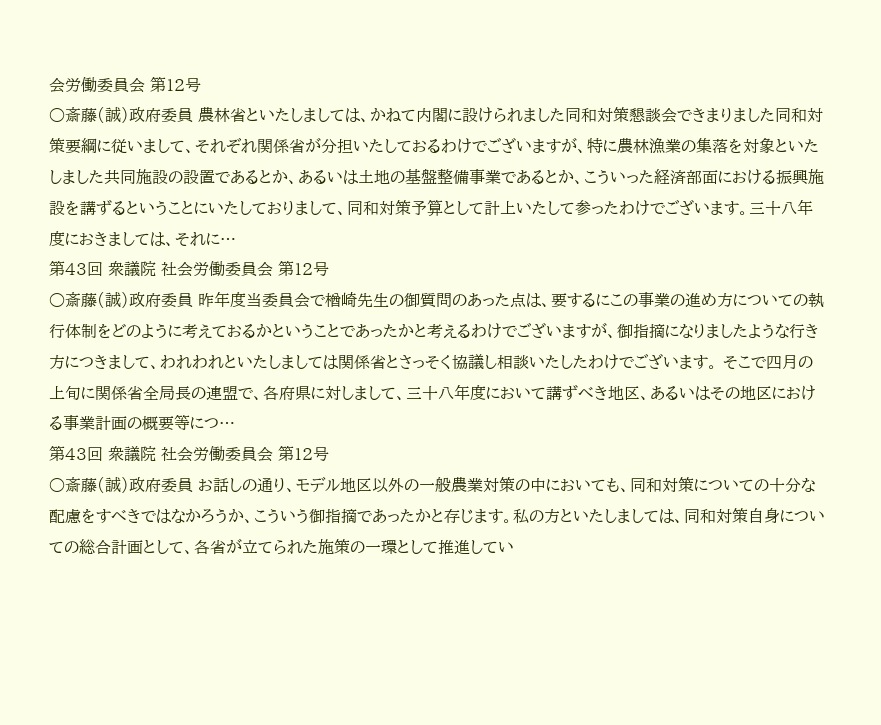会労働委員会 第12号
○斎藤(誠)政府委員 農林省といたしましては、かねて内閣に設けられました同和対策懇談会できまりました同和対策要綱に従いまして、それぞれ関係省が分担いたしておるわけでございますが、特に農林漁業の集落を対象といたしました共同施設の設置であるとか、あるいは土地の基盤整備事業であるとか、こういった経済部面における振興施設を講ずるということにいたしておりまして、同和対策予算として計上いたして参ったわけでございます。三十八年度におきましては、それに…
第43回 衆議院 社会労働委員会 第12号
○斎藤(誠)政府委員 昨年度当委員会で楢崎先生の御質問のあった点は、要するにこの事業の進め方についての執行体制をどのように考えておるかということであったかと考えるわけでございますが、御指摘になりましたような行き方につきまして、われわれといたしましては関係省とさっそく協議し相談いたしたわけでございます。 そこで四月の上旬に関係省全局長の連盟で、各府県に対しまして、三十八年度において講ずべき地区、あるいはその地区における事業計画の概要等につ…
第43回 衆議院 社会労働委員会 第12号
○斎藤(誠)政府委員 お話しの通り、モデル地区以外の一般農業対策の中においても、同和対策についての十分な配慮をすべきではなかろうか、こういう御指摘であったかと存じます。私の方といたしましては、同和対策自身についての総合計画として、各省が立てられた施策の一環として推進してい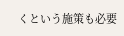くという施策も必要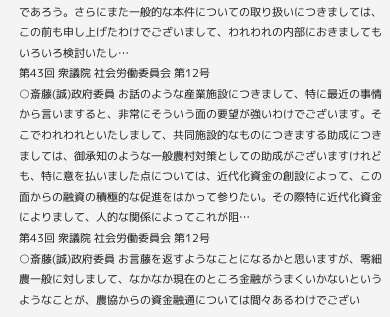であろう。さらにまた一般的な本件についての取り扱いにつきましては、この前も申し上げたわけでございまして、われわれの内部におきましてもいろいろ検討いたし…
第43回 衆議院 社会労働委員会 第12号
○斎藤(誠)政府委員 お話のような産業施設につきまして、特に最近の事情から言いますると、非常にそういう面の要望が強いわけでございます。そこでわれわれといたしまして、共同施設的なものにつきまする助成につきましては、御承知のような一般農村対策としての助成がございますけれども、特に意を払いました点については、近代化資金の創設によって、この面からの融資の積極的な促進をはかって参りたい。その際特に近代化資金によりまして、人的な関係によってこれが阻…
第43回 衆議院 社会労働委員会 第12号
○斎藤(誠)政府委員 お言藤を返すようなことになるかと思いますが、零細農一般に対しまして、なかなか現在のところ金融がうまくいかないというようなことが、農協からの資金融通については間々あるわけでござい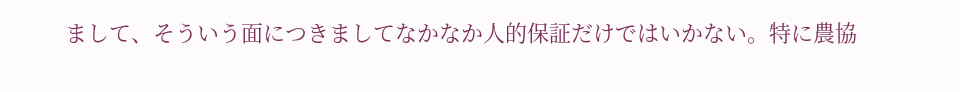まして、そういう面につきましてなかなか人的保証だけではいかない。特に農協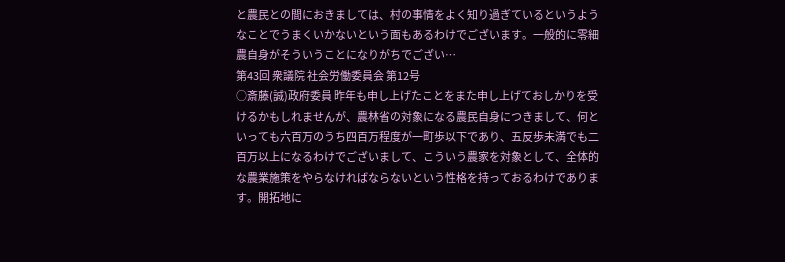と農民との間におきましては、村の事情をよく知り過ぎているというようなことでうまくいかないという面もあるわけでございます。一般的に零細農自身がそういうことになりがちでござい…
第43回 衆議院 社会労働委員会 第12号
○斎藤(誠)政府委員 昨年も申し上げたことをまた申し上げておしかりを受けるかもしれませんが、農林省の対象になる農民自身につきまして、何といっても六百万のうち四百万程度が一町歩以下であり、五反歩未満でも二百万以上になるわけでございまして、こういう農家を対象として、全体的な農業施策をやらなければならないという性格を持っておるわけであります。開拓地に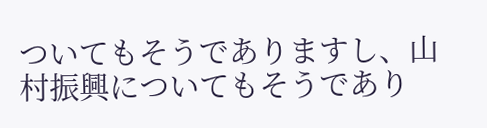ついてもそうでありますし、山村振興についてもそうであり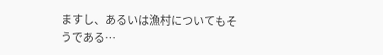ますし、あるいは漁村についてもそうである…